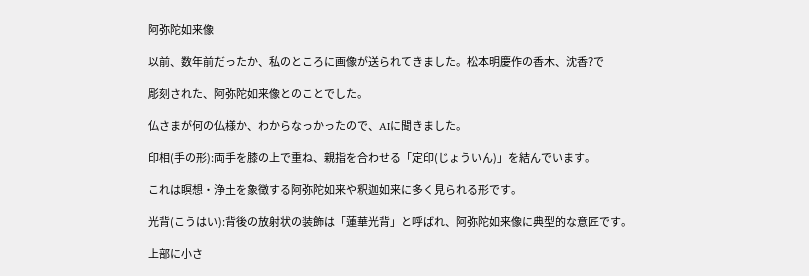阿弥陀如来像

以前、数年前だったか、私のところに画像が送られてきました。松本明慶作の香木、沈香?で

彫刻された、阿弥陀如来像とのことでした。

仏さまが何の仏様か、わからなっかったので、AIに聞きました。

印相(手の形):両手を膝の上で重ね、親指を合わせる「定印(じょういん)」を結んでいます。

これは瞑想・浄土を象徴する阿弥陀如来や釈迦如来に多く見られる形です。

光背(こうはい):背後の放射状の装飾は「蓮華光背」と呼ばれ、阿弥陀如来像に典型的な意匠です。

上部に小さ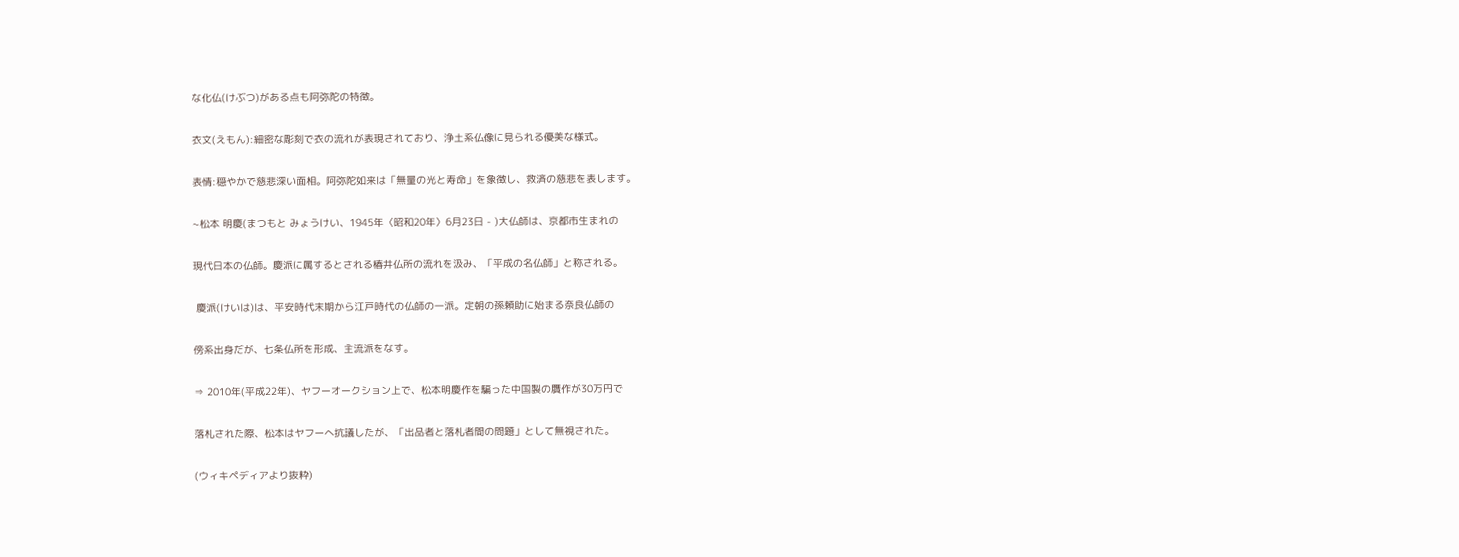な化仏(けぶつ)がある点も阿弥陀の特徴。

衣文(えもん):細密な彫刻で衣の流れが表現されており、浄土系仏像に見られる優美な様式。

表情:穏やかで慈悲深い面相。阿弥陀如来は「無量の光と寿命」を象徴し、救済の慈悲を表します。

~松本 明慶(まつもと みょうけい、1945年〈昭和20年〉6月23日 - )大仏師は、京都市生まれの

現代日本の仏師。慶派に属するとされる椿井仏所の流れを汲み、「平成の名仏師」と称される。

 慶派(けいは)は、平安時代末期から江戸時代の仏師の一派。定朝の孫頼助に始まる奈良仏師の

傍系出身だが、七条仏所を形成、主流派をなす。

⇒ 2010年(平成22年)、ヤフーオークション上で、松本明慶作を騙った中国製の贋作が30万円で

落札された際、松本はヤフーへ抗議したが、「出品者と落札者間の問題」として無視された。

(ウィキペディアより抜粋)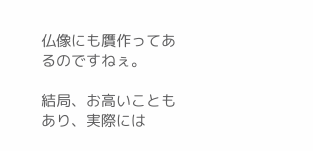仏像にも贋作ってあるのですねぇ。

結局、お高いこともあり、実際には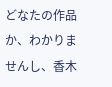どなたの作品か、わかりませんし、香木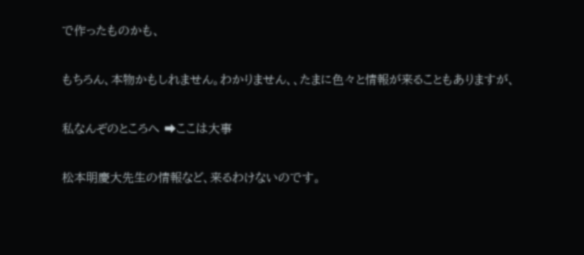で作ったものかも、

もちろん、本物かもしれません。わかりません、、たまに色々と情報が来ることもありますが、

私なんぞのところへ ➡ここは大事

松本明慶大先生の情報など、来るわけないのです。